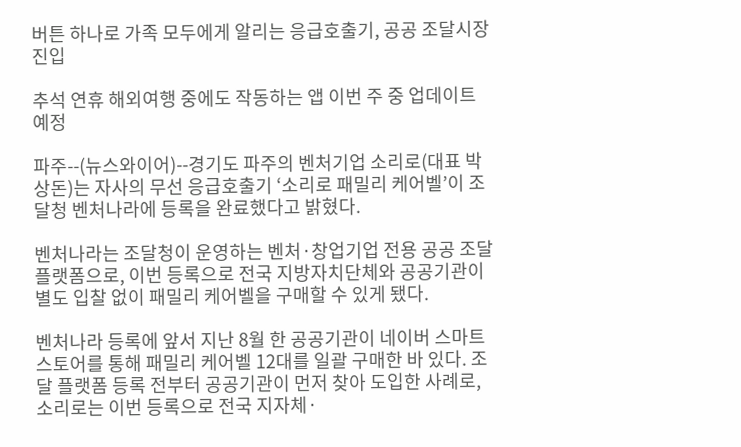버튼 하나로 가족 모두에게 알리는 응급호출기, 공공 조달시장 진입

추석 연휴 해외여행 중에도 작동하는 앱 이번 주 중 업데이트 예정

파주--(뉴스와이어)--경기도 파주의 벤처기업 소리로(대표 박상돈)는 자사의 무선 응급호출기 ‘소리로 패밀리 케어벨’이 조달청 벤처나라에 등록을 완료했다고 밝혔다.

벤처나라는 조달청이 운영하는 벤처·창업기업 전용 공공 조달 플랫폼으로, 이번 등록으로 전국 지방자치단체와 공공기관이 별도 입찰 없이 패밀리 케어벨을 구매할 수 있게 됐다.

벤처나라 등록에 앞서 지난 8월 한 공공기관이 네이버 스마트스토어를 통해 패밀리 케어벨 12대를 일괄 구매한 바 있다. 조달 플랫폼 등록 전부터 공공기관이 먼저 찾아 도입한 사례로, 소리로는 이번 등록으로 전국 지자체·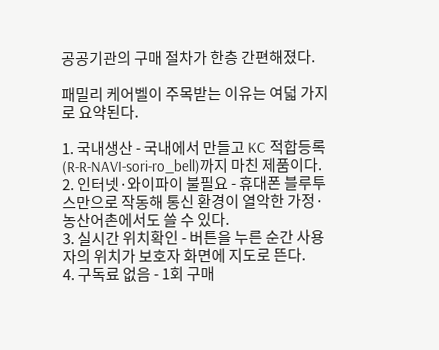공공기관의 구매 절차가 한층 간편해졌다.

패밀리 케어벨이 주목받는 이유는 여덟 가지로 요약된다.

1. 국내생산 - 국내에서 만들고 KC 적합등록(R-R-NAVI-sori-ro_bell)까지 마친 제품이다.
2. 인터넷·와이파이 불필요 - 휴대폰 블루투스만으로 작동해 통신 환경이 열악한 가정·농산어촌에서도 쓸 수 있다.
3. 실시간 위치확인 - 버튼을 누른 순간 사용자의 위치가 보호자 화면에 지도로 뜬다.
4. 구독료 없음 - 1회 구매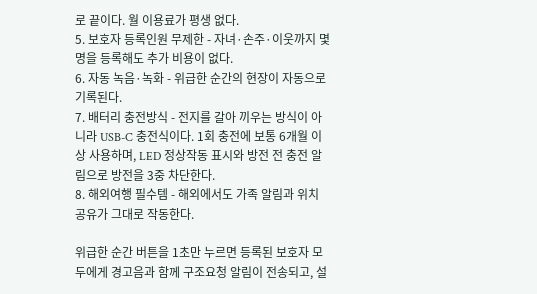로 끝이다. 월 이용료가 평생 없다.
5. 보호자 등록인원 무제한 - 자녀·손주·이웃까지 몇 명을 등록해도 추가 비용이 없다.
6. 자동 녹음·녹화 - 위급한 순간의 현장이 자동으로 기록된다.
7. 배터리 충전방식 - 전지를 갈아 끼우는 방식이 아니라 USB-C 충전식이다. 1회 충전에 보통 6개월 이상 사용하며, LED 정상작동 표시와 방전 전 충전 알림으로 방전을 3중 차단한다.
8. 해외여행 필수템 - 해외에서도 가족 알림과 위치 공유가 그대로 작동한다.

위급한 순간 버튼을 1초만 누르면 등록된 보호자 모두에게 경고음과 함께 구조요청 알림이 전송되고, 설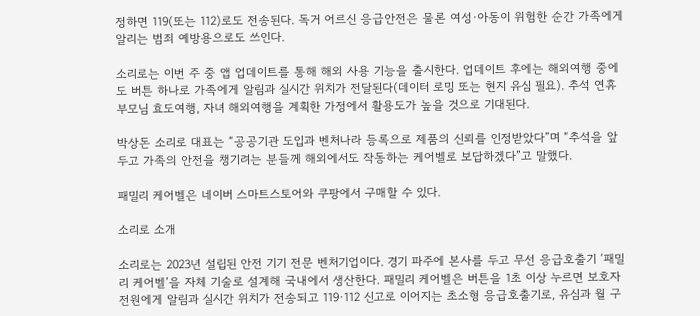정하면 119(또는 112)로도 전송된다. 독거 어르신 응급안전은 물론 여성·아동이 위험한 순간 가족에게 알리는 범죄 예방용으로도 쓰인다.

소리로는 이번 주 중 앱 업데이트를 통해 해외 사용 기능을 출시한다. 업데이트 후에는 해외여행 중에도 버튼 하나로 가족에게 알림과 실시간 위치가 전달된다(데이터 로밍 또는 현지 유심 필요). 추석 연휴 부모님 효도여행, 자녀 해외여행을 계획한 가정에서 활용도가 높을 것으로 기대된다.

박상돈 소리로 대표는 “공공기관 도입과 벤처나라 등록으로 제품의 신뢰를 인정받았다”며 “추석을 앞두고 가족의 안전을 챙기려는 분들께 해외에서도 작동하는 케어벨로 보답하겠다”고 말했다.

패밀리 케어벨은 네이버 스마트스토어와 쿠팡에서 구매할 수 있다.

소리로 소개

소리로는 2023년 설립된 안전 기기 전문 벤처기업이다. 경기 파주에 본사를 두고 무선 응급호출기 ‘패밀리 케어벨’을 자체 기술로 설계해 국내에서 생산한다. 패밀리 케어벨은 버튼을 1초 이상 누르면 보호자 전원에게 알림과 실시간 위치가 전송되고 119·112 신고로 이어지는 초소형 응급호출기로, 유심과 월 구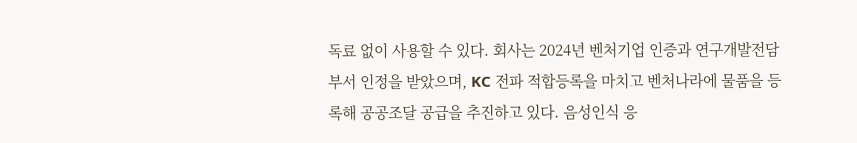독료 없이 사용할 수 있다. 회사는 2024년 벤처기업 인증과 연구개발전담부서 인정을 받았으며, KC 전파 적합등록을 마치고 벤처나라에 물품을 등록해 공공조달 공급을 추진하고 있다. 음성인식 응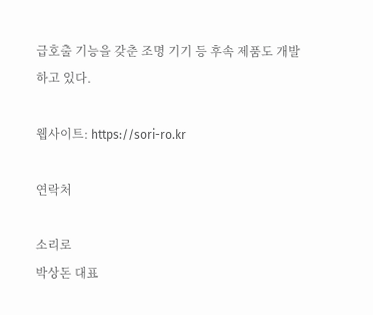급호출 기능을 갖춘 조명 기기 등 후속 제품도 개발하고 있다.

웹사이트: https://sori-ro.kr

연락처

소리로
박상돈 대표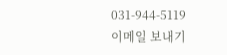031-944-5119
이메일 보내기